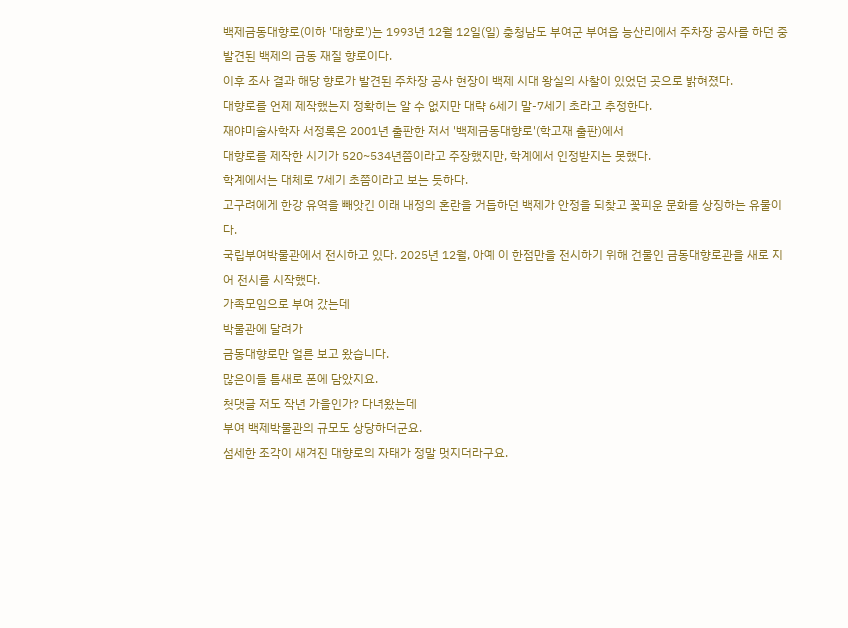백제금동대향로(이하 '대향로')는 1993년 12월 12일(일) 충청남도 부여군 부여읍 능산리에서 주차장 공사를 하던 중 발견된 백제의 금동 재질 향로이다.
이후 조사 결과 해당 향로가 발견된 주차장 공사 현장이 백제 시대 왕실의 사찰이 있었던 곳으로 밝혀졌다.
대향로를 언제 제작했는지 정확히는 알 수 없지만 대략 6세기 말-7세기 초라고 추정한다.
재야미술사학자 서정록은 2001년 출판한 저서 '백제금동대향로'(학고재 출판)에서
대향로를 제작한 시기가 520~534년쯤이라고 주장했지만, 학계에서 인정받지는 못했다.
학계에서는 대체로 7세기 초쯤이라고 보는 듯하다.
고구려에게 한강 유역을 빼앗긴 이래 내정의 혼란을 거듭하던 백제가 안정을 되찾고 꽃피운 문화를 상징하는 유물이다.
국립부여박물관에서 전시하고 있다. 2025년 12월, 아예 이 한점만을 전시하기 위해 건물인 금동대향로관을 새로 지어 전시를 시작했다.
가족모임으로 부여 갔는데
박물관에 달려가
금동대향로만 얼른 보고 왔습니다.
많은이들 틈새로 폰에 담았지요.
첫댓글 저도 작년 가을인가? 다녀왔는데
부여 백제박물관의 규모도 상당하더군요.
섬세한 조각이 새겨진 대향로의 자태가 정말 멋지더라구요.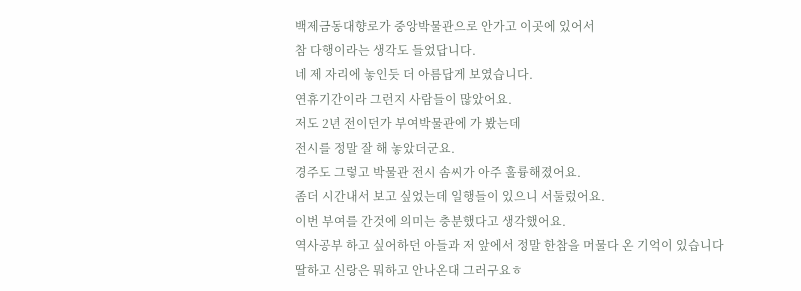백제금동대향로가 중앙박물관으로 안가고 이곳에 있어서
참 다행이라는 생각도 들었답니다.
네 제 자리에 놓인듯 더 아름답게 보였습니다.
연휴기간이라 그런지 사람들이 많았어요.
저도 2년 전이던가 부여박물관에 가 봤는데
전시를 정말 잘 해 놓았더군요.
경주도 그렇고 박물관 전시 솜씨가 아주 훌륭해졌어요.
좀더 시간내서 보고 싶었는데 일행들이 있으니 서둘렀어요.
이번 부여를 간것에 의미는 충분했다고 생각했어요.
역사공부 하고 싶어하던 아들과 저 앞에서 정말 한참을 머물다 온 기억이 있습니다
딸하고 신랑은 뭐하고 안나온대 그러구요ㅎ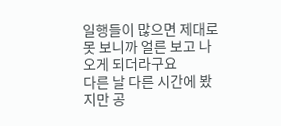일행들이 많으면 제대로 못 보니까 얼른 보고 나오게 되더라구요
다른 날 다른 시간에 봤지만 공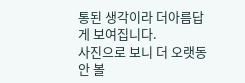통된 생각이라 더아름답게 보여집니다.
사진으로 보니 더 오랫동안 볼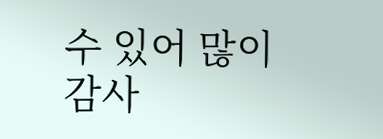수 있어 많이 감사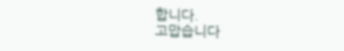합니다.
고맙습니다